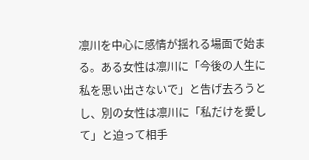凛川を中心に感情が揺れる場面で始まる。ある女性は凛川に「今後の人生に私を思い出さないで」と告げ去ろうとし、別の女性は凛川に「私だけを愛して」と迫って相手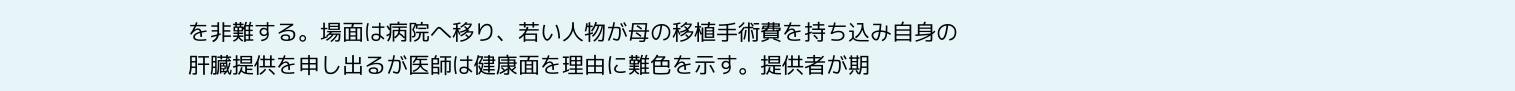を非難する。場面は病院へ移り、若い人物が母の移植手術費を持ち込み自身の肝臓提供を申し出るが医師は健康面を理由に難色を示す。提供者が期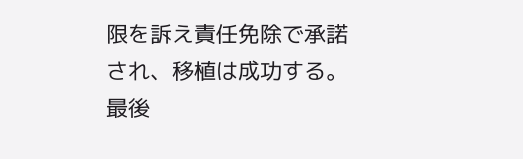限を訴え責任免除で承諾され、移植は成功する。最後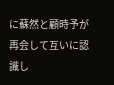に蘇然と顧時予が再会して互いに認識し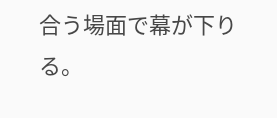合う場面で幕が下りる。